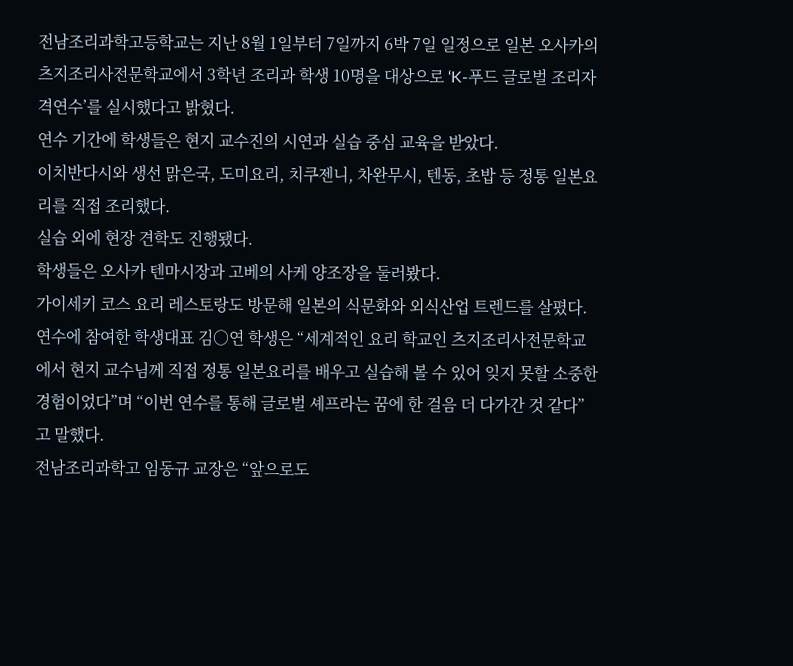전남조리과학고등학교는 지난 8월 1일부터 7일까지 6박 7일 일정으로 일본 오사카의 츠지조리사전문학교에서 3학년 조리과 학생 10명을 대상으로 ‘K-푸드 글로벌 조리자격연수’를 실시했다고 밝혔다.
연수 기간에 학생들은 현지 교수진의 시연과 실습 중심 교육을 받았다.
이치반다시와 생선 맑은국, 도미요리, 치쿠젠니, 차완무시, 텐동, 초밥 등 정통 일본요리를 직접 조리했다.
실습 외에 현장 견학도 진행됐다.
학생들은 오사카 텐마시장과 고베의 사케 양조장을 둘러봤다.
가이세키 코스 요리 레스토랑도 방문해 일본의 식문화와 외식산업 트렌드를 살폈다.
연수에 참여한 학생대표 김○연 학생은 “세계적인 요리 학교인 츠지조리사전문학교에서 현지 교수님께 직접 정통 일본요리를 배우고 실습해 볼 수 있어 잊지 못할 소중한 경험이었다”며 “이번 연수를 통해 글로벌 셰프라는 꿈에 한 걸음 더 다가간 것 같다”고 말했다.
전남조리과학고 임동규 교장은 “앞으로도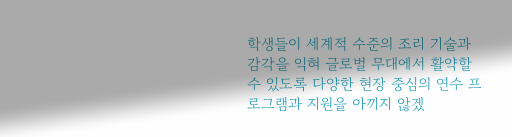학생들이 세계적 수준의 조리 기술과 감각을 익혀 글로벌 무대에서 활약할 수 있도록 다양한 현장 중심의 연수 프로그램과 지원을 아끼지 않겠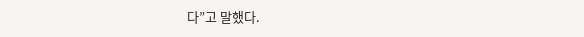다”고 말했다.